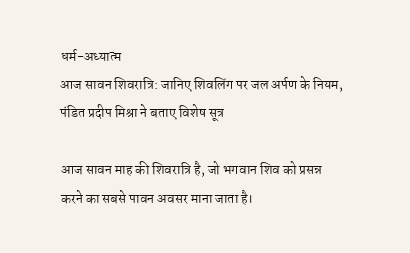धर्म-अध्यात्म
आज सावन शिवरात्रि: जानिए शिवलिंग पर जल अर्पण के नियम, पंडित प्रदीप मिश्रा ने बताए विशेष सूत्र

आज सावन माह की शिवरात्रि है, जो भगवान शिव को प्रसन्न करने का सबसे पावन अवसर माना जाता है।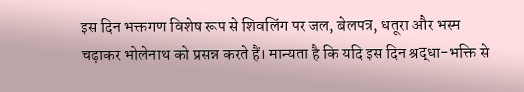इस दिन भक्तगण विशेष रूप से शिवलिंग पर जल, बेलपत्र, धतूरा और भस्म चढ़ाकर भोलेनाथ को प्रसन्न करते हैं। मान्यता है कि यदि इस दिन श्रद्धा-भक्ति से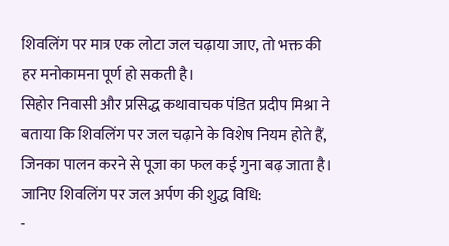शिवलिंग पर मात्र एक लोटा जल चढ़ाया जाए, तो भक्त की हर मनोकामना पूर्ण हो सकती है।
सिहोर निवासी और प्रसिद्ध कथावाचक पंडित प्रदीप मिश्रा ने बताया कि शिवलिंग पर जल चढ़ाने के विशेष नियम होते हैं, जिनका पालन करने से पूजा का फल कई गुना बढ़ जाता है।
जानिए शिवलिंग पर जल अर्पण की शुद्ध विधि:
-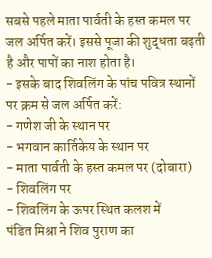सबसे पहले माता पार्वती के हस्त कमल पर जल अर्पित करें। इससे पूजा की शुद्धता बढ़ती है और पापों का नाश होता है।
- इसके बाद शिवलिंग के पांच पवित्र स्थानों पर क्रम से जल अर्पित करें:
- गणेश जी के स्थान पर
- भगवान कार्तिकेय के स्थान पर
- माता पार्वती के हस्त कमल पर (दोबारा)
- शिवलिंग पर
- शिवलिंग के ऊपर स्थित कलश में
पंडित मिश्रा ने शिव पुराण का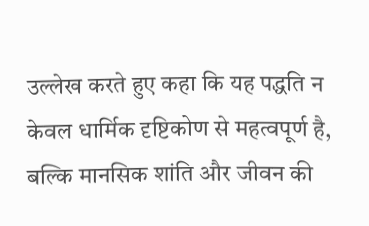उल्लेख करते हुए कहा कि यह पद्धति न केवल धार्मिक दृष्टिकोण से महत्वपूर्ण है, बल्कि मानसिक शांति और जीवन की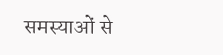समस्याओं से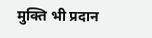मुक्ति भी प्रदान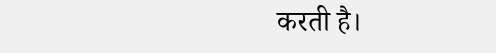करती है।